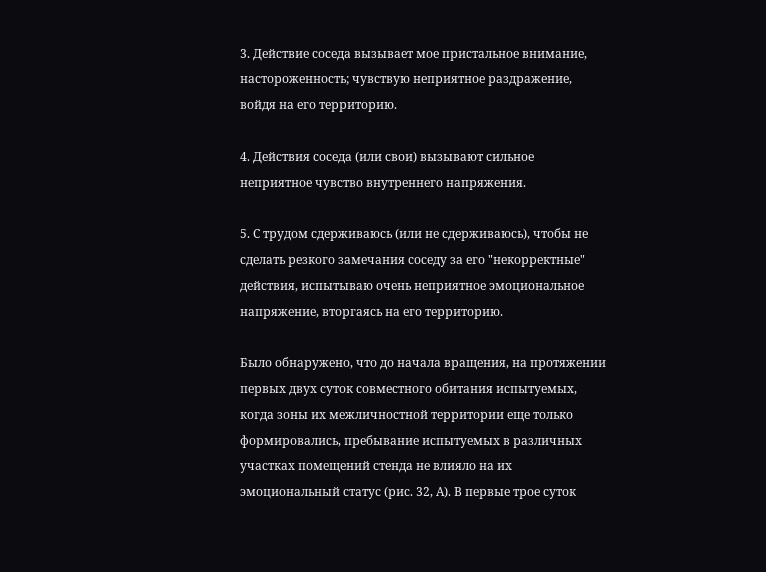3. Действие соседа вызывает мое пристальное внимание, настороженность; чувствую неприятное раздражение, войдя на его территорию.

4. Действия соседа (или свои) вызывают сильное неприятное чувство внутреннего напряжения.

5. С трудом сдерживаюсь (или не сдерживаюсь), чтобы не сделать резкого замечания соседу за его "некорректные" действия, испытываю очень неприятное эмоциональное напряжение, вторгаясь на его территорию.

Было обнаружено, что до начала вращения, на протяжении первых двух суток совместного обитания испытуемых, когда зоны их межличностной территории еще только формировались, пребывание испытуемых в различных участках помещений стенда не влияло на их эмоциональный статус (рис. 32, А). В первые трое суток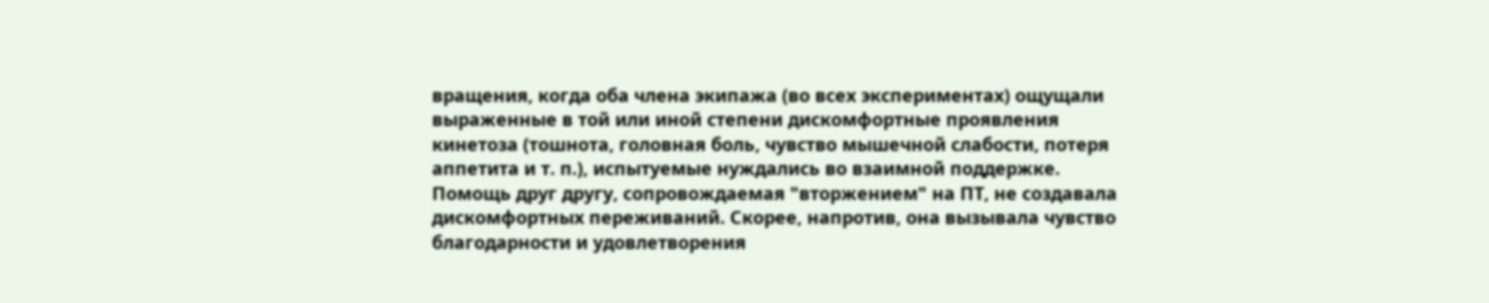вращения, когда оба члена экипажа (во всех экспериментах) ощущали выраженные в той или иной степени дискомфортные проявления кинетоза (тошнота, головная боль, чувство мышечной слабости, потеря аппетита и т. п.), испытуемые нуждались во взаимной поддержке. Помощь друг другу, сопровождаемая "вторжением" на ПТ, не создавала дискомфортных переживаний. Скорее, напротив, она вызывала чувство благодарности и удовлетворения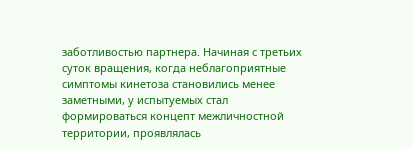заботливостью партнера. Начиная с третьих суток вращения, когда неблагоприятные симптомы кинетоза становились менее заметными, у испытуемых стал формироваться концепт межличностной территории, проявлялась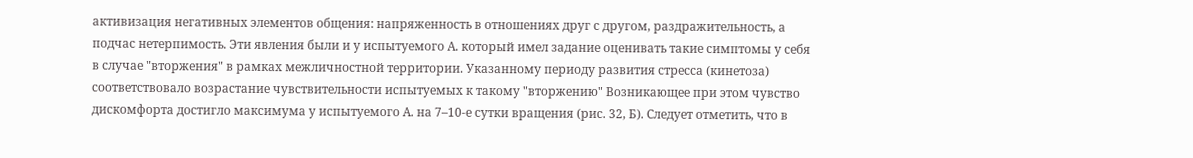активизация негативных элементов общения: напряженность в отношениях друг с другом, раздражительность, а подчас нетерпимость. Эти явления были и у испытуемого А. который имел задание оценивать такие симптомы у себя в случае "вторжения" в рамках межличностной территории. Указанному периоду развития стресса (кинетоза) соответствовало возрастание чувствительности испытуемых к такому "вторжению" Возникающее при этом чувство дискомфорта достигло максимума у испытуемого А. на 7–10-е сутки вращения (рис. 32, Б). Следует отметить, что в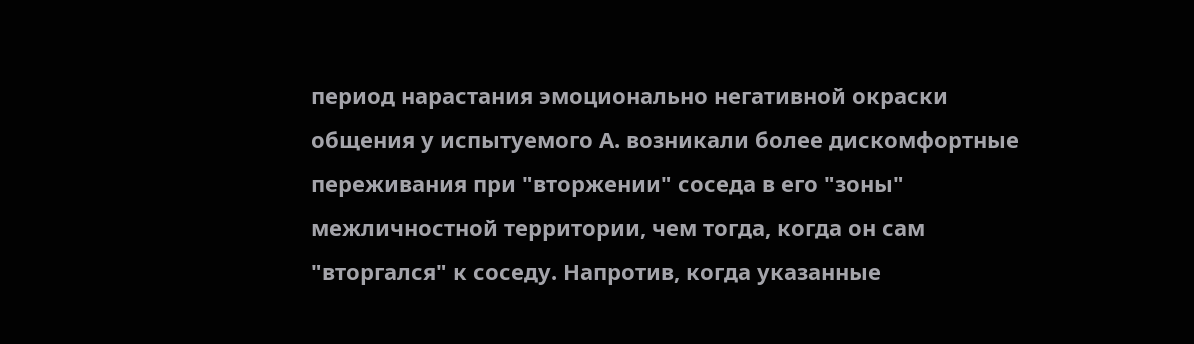период нарастания эмоционально негативной окраски общения у испытуемого А. возникали более дискомфортные переживания при "вторжении" соседа в его "зоны" межличностной территории, чем тогда, когда он сам "вторгался" к соседу. Напротив, когда указанные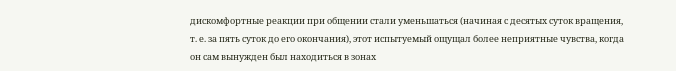дискомфортные реакции при общении стали уменьшаться (начиная с десятых суток вращения, т. е. за пять суток до его окончания), этот испытуемый ощущал более неприятные чувства, когда он сам вынужден был находиться в зонах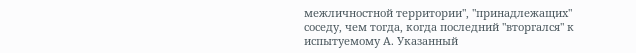межличностной территории", "принадлежащих" соседу, чем тогда, когда последний "вторгался" к испытуемому А. Указанный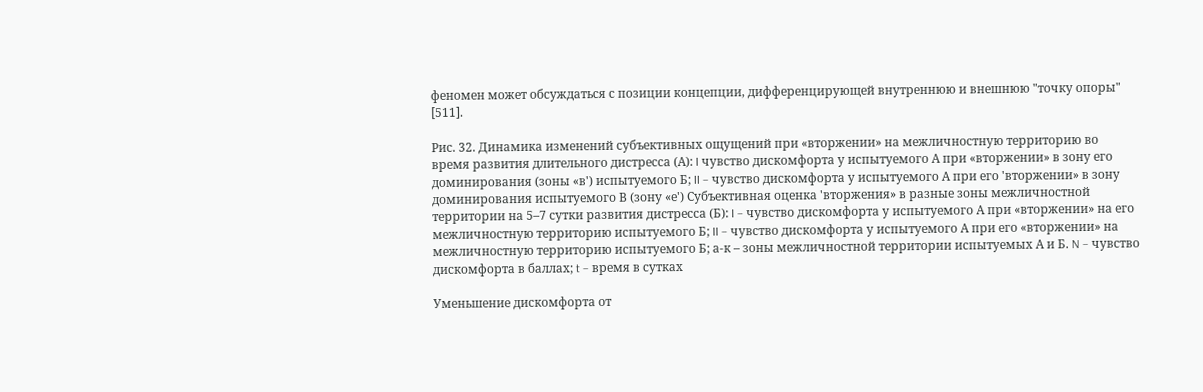феномен может обсуждаться с позиции концепции, дифференцирующей внутреннюю и внешнюю "точку опоры" [511].

Рис. 32. Динамика изменений субъективных ощущений при «вторжении» на межличностную территорию во время развития длительного дистресса (А): I чувство дискомфорта у испытуемого А при «вторжении» в зону его доминирования (зоны «в') испытуемого Б; II – чувство дискомфорта у испытуемого А при его 'вторжении» в зону доминирования испытуемого В (зону «е') Субъективная оценка 'вторжения» в разные зоны межличностной территории на 5–7 сутки развития дистресса (Б): I – чувство дискомфорта у испытуемого А при «вторжении» на его межличностную территорию испытуемого Б; II – чувство дискомфорта у испытуемого А при его «вторжении» на межличностную территорию испытуемого Б; а-к – зоны межличностной территории испытуемых А и Б. N – чувство дискомфорта в баллах; t – время в сутках

Уменьшение дискомфорта от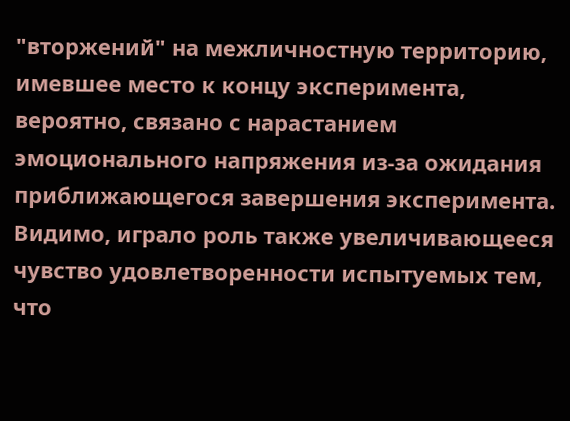"вторжений" на межличностную территорию, имевшее место к концу эксперимента, вероятно, связано с нарастанием эмоционального напряжения из-за ожидания приближающегося завершения эксперимента. Видимо, играло роль также увеличивающееся чувство удовлетворенности испытуемых тем, что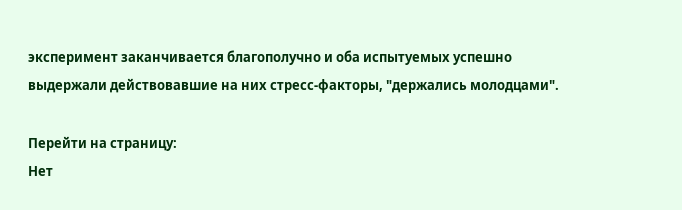эксперимент заканчивается благополучно и оба испытуемых успешно выдержали действовавшие на них стресс-факторы, "держались молодцами".

Перейти на страницу:
Нет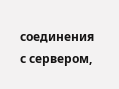соединения с сервером,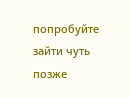попробуйте зайти чуть позже